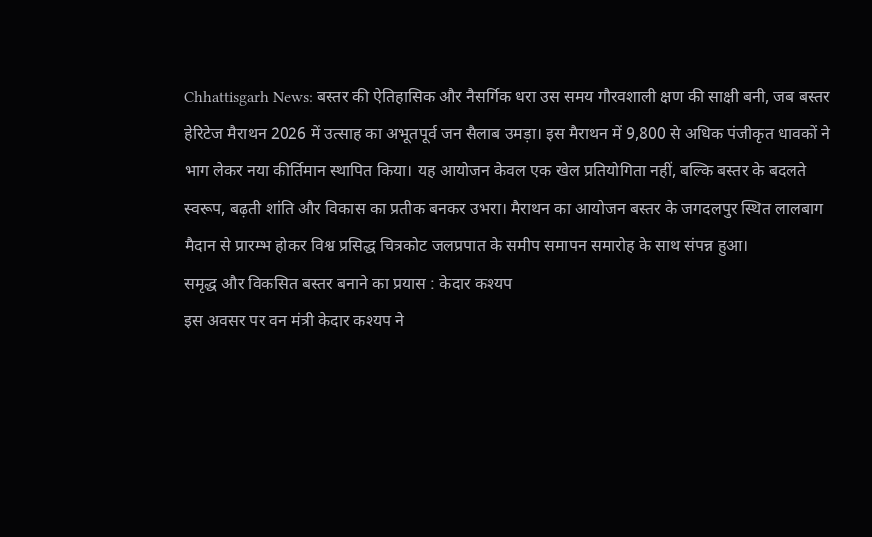Chhattisgarh News: बस्तर की ऐतिहासिक और नैसर्गिक धरा उस समय गौरवशाली क्षण की साक्षी बनी, जब बस्तर हेरिटेज मैराथन 2026 में उत्साह का अभूतपूर्व जन सैलाब उमड़ा। इस मैराथन में 9,800 से अधिक पंजीकृत धावकों ने भाग लेकर नया कीर्तिमान स्थापित किया। यह आयोजन केवल एक खेल प्रतियोगिता नहीं, बल्कि बस्तर के बदलते स्वरूप, बढ़ती शांति और विकास का प्रतीक बनकर उभरा। मैराथन का आयोजन बस्तर के जगदलपुर स्थित लालबाग मैदान से प्रारम्भ होकर विश्व प्रसिद्ध चित्रकोट जलप्रपात के समीप समापन समारोह के साथ संपन्न हुआ।
समृद्ध और विकसित बस्तर बनाने का प्रयास : केदार कश्यप
इस अवसर पर वन मंत्री केदार कश्यप ने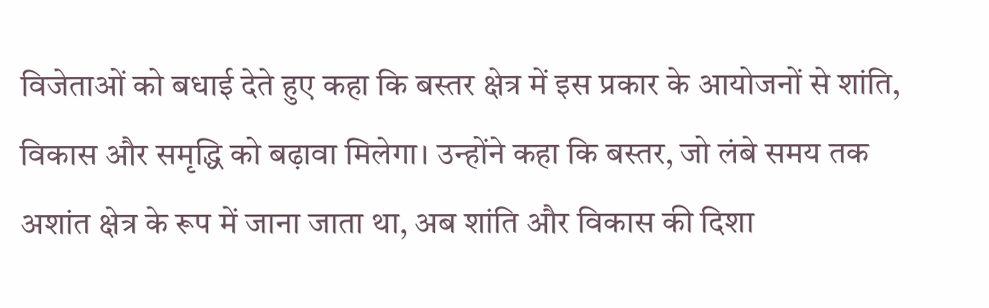विजेताओं को बधाई देते हुए कहा कि बस्तर क्षेत्र में इस प्रकार के आयोजनों से शांति, विकास और समृद्धि को बढ़ावा मिलेगा। उन्होंने कहा कि बस्तर, जो लंबे समय तक अशांत क्षेत्र के रूप में जाना जाता था, अब शांति और विकास की दिशा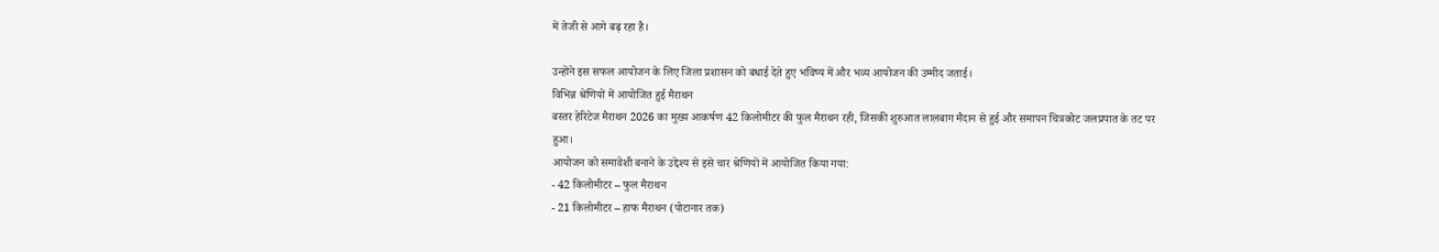में तेजी से आगे बढ़ रहा है।

उन्होंने इस सफल आयोजन के लिए जिला प्रशासन को बधाई देते हुए भविष्य में और भव्य आयोजन की उम्मीद जताई।
विभिन्न श्रेणियों में आयोजित हुई मैराथन
बस्तर हेरिटेज मैराथन 2026 का मुख्य आकर्षण 42 किलोमीटर की फुल मैराथन रही, जिसकी शुरुआत लालबाग मैदान से हुई और समापन चित्रकोट जलप्रपात के तट पर हुआ।
आयोजन को समावेशी बनाने के उद्देश्य से इसे चार श्रेणियों में आयोजित किया गया:
- 42 किलोमीटर – फुल मैराथन
- 21 किलोमीटर – हाफ मैराथन (पोटानार तक)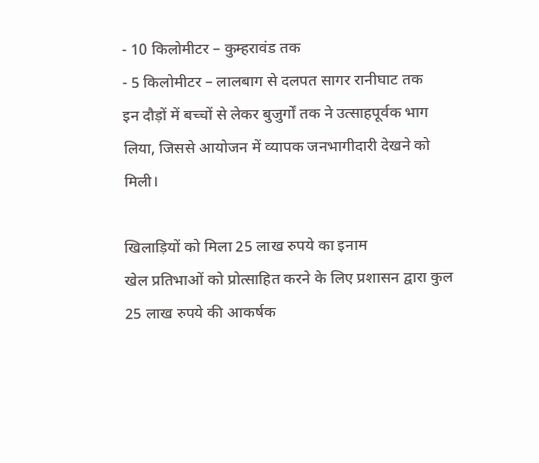- 10 किलोमीटर – कुम्हरावंड तक
- 5 किलोमीटर – लालबाग से दलपत सागर रानीघाट तक
इन दौड़ों में बच्चों से लेकर बुजुर्गों तक ने उत्साहपूर्वक भाग लिया, जिससे आयोजन में व्यापक जनभागीदारी देखने को मिली।

खिलाड़ियों को मिला 25 लाख रुपये का इनाम
खेल प्रतिभाओं को प्रोत्साहित करने के लिए प्रशासन द्वारा कुल 25 लाख रुपये की आकर्षक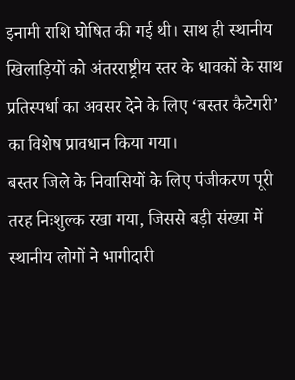इनामी राशि घोषित की गई थी। साथ ही स्थानीय खिलाड़ियों को अंतरराष्ट्रीय स्तर के धावकों के साथ प्रतिस्पर्धा का अवसर देने के लिए ‘बस्तर कैटेगरी’ का विशेष प्रावधान किया गया।
बस्तर जिले के निवासियों के लिए पंजीकरण पूरी तरह निःशुल्क रखा गया, जिससे बड़ी संख्या में स्थानीय लोगों ने भागीदारी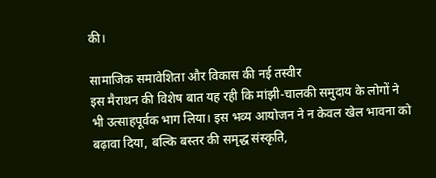की।

सामाजिक समावेशिता और विकास की नई तस्वीर
इस मैराथन की विशेष बात यह रही कि मांझी-चालकी समुदाय के लोगों ने भी उत्साहपूर्वक भाग लिया। इस भव्य आयोजन ने न केवल खेल भावना को बढ़ावा दिया, बल्कि बस्तर की समृद्ध संस्कृति,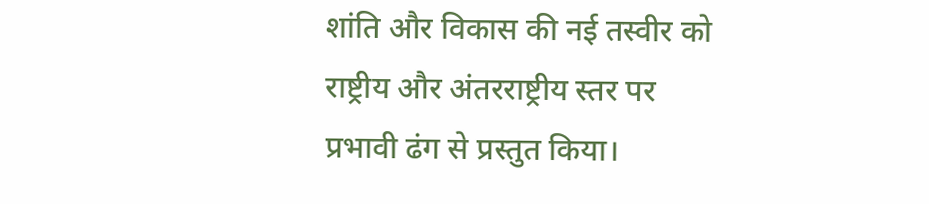शांति और विकास की नई तस्वीर को राष्ट्रीय और अंतरराष्ट्रीय स्तर पर प्रभावी ढंग से प्रस्तुत किया।